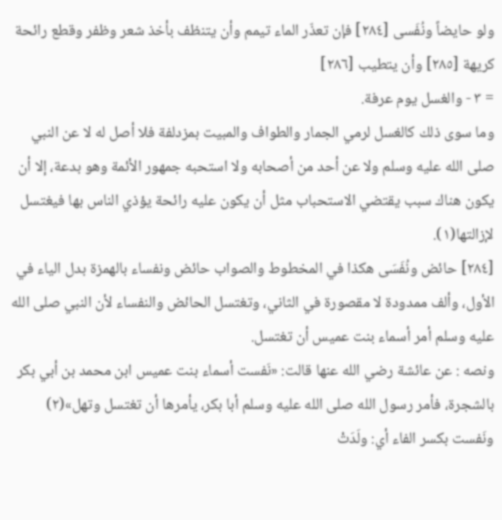ولو حايضاً ونُفَسى [٢٨٤] فإن تعذّر الماء تيمم وأن يتنظف بأخذ شعر وظفر وقطع رائحة كريهة [٢٨٥] وأن يتطيب [٢٨٦]
= ٣ - والغسل يوم عرفة.
وما سوى ذلك كالغسل لرمي الجمار والطواف والمبيت بمزدلفة فلا أصل له لا عن النبي صلى الله عليه وسلم ولا عن أحد من أصحابه ولا استحبه جمهور الأئمة وهو بدعة، إلا أن يكون هناك سبب يقتضي الاستحباب مثل أن يكون عليه رائحة يؤذي الناس بها فيغتسل لإزالتها(١).
[٢٨٤] حائض ونُفَسَى هكذا في المخطوط والصواب حائض ونفساء بالهمزة بدل الياء في الأول، وألف ممدودة لا مقصورة في الثاني، وتغتسل الحائض والنفساء لأن النبي صلى الله عليه وسلم أمر أسماء بنت عميس أن تغتسل.
ونصه : عن عائشة رضي الله عنها قالت: «نَفست أسماء بنت عميس ابن محمد بن أبي بكر بالشجرة، فأمر رسول الله صلى الله عليه وسلم أبا بكر، يأمرها أن تغتسل وتهل»(٢) ونَفست بكسر الفاء أي: ولَدَتْ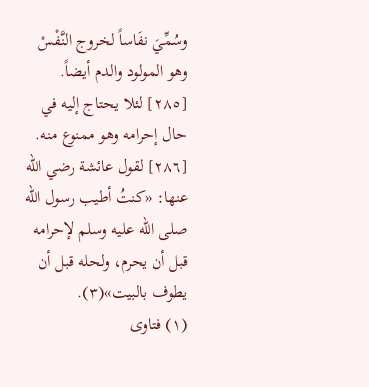وسُمِّيَ نفَاساً لخروج النَّفْسْ وهو المولود والدم أيضاً.
[٢٨٥] لئلا يحتاج إليه في حال إحرامه وهو ممنوع منه.
[٢٨٦] لقول عائشة رضي الله عنها: «كنتُ أطيب رسول الله صلى الله عليه وسلم لإحرامه قبل أن يحرم، ولحله قبل أن يطوف بالبيت»(٣).
(١) فتاوى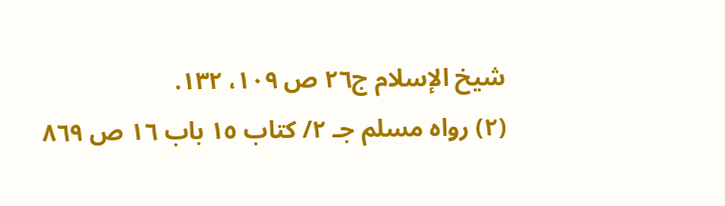شيخ الإسلام ج٢٦ ص ١٠٩، ١٣٢.
(٢) رواه مسلم جـ ٢/ كتاب ١٥ باب ١٦ ص ٨٦٩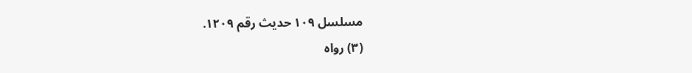مسلسل ١٠٩ حديث رقم ١٢٠٩.
(٣) رواه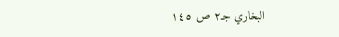البخاري جـ٢ ص ١٤٥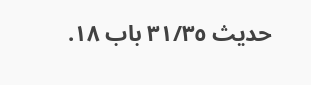حديث ٣١/٣٥ باب ١٨.